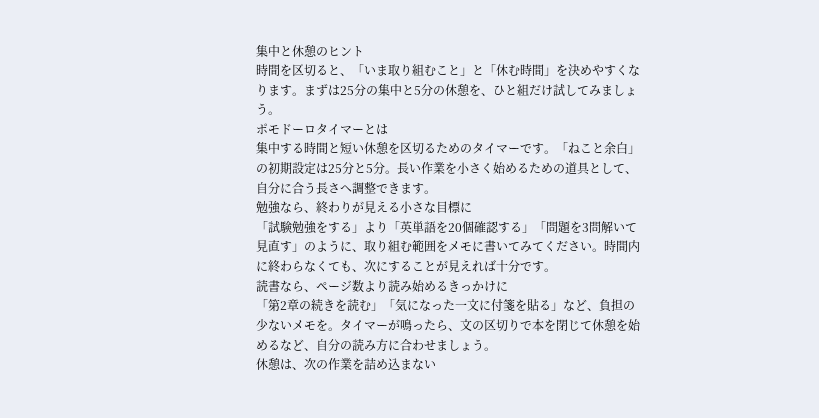集中と休憩のヒント
時間を区切ると、「いま取り組むこと」と「休む時間」を決めやすくなります。まずは25分の集中と5分の休憩を、ひと組だけ試してみましょう。
ポモドーロタイマーとは
集中する時間と短い休憩を区切るためのタイマーです。「ねこと余白」の初期設定は25分と5分。長い作業を小さく始めるための道具として、自分に合う長さへ調整できます。
勉強なら、終わりが見える小さな目標に
「試験勉強をする」より「英単語を20個確認する」「問題を3問解いて見直す」のように、取り組む範囲をメモに書いてみてください。時間内に終わらなくても、次にすることが見えれば十分です。
読書なら、ページ数より読み始めるきっかけに
「第2章の続きを読む」「気になった一文に付箋を貼る」など、負担の少ないメモを。タイマーが鳴ったら、文の区切りで本を閉じて休憩を始めるなど、自分の読み方に合わせましょう。
休憩は、次の作業を詰め込まない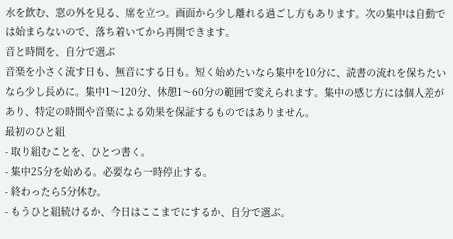水を飲む、窓の外を見る、席を立つ。画面から少し離れる過ごし方もあります。次の集中は自動では始まらないので、落ち着いてから再開できます。
音と時間を、自分で選ぶ
音楽を小さく流す日も、無音にする日も。短く始めたいなら集中を10分に、読書の流れを保ちたいなら少し長めに。集中1〜120分、休憩1〜60分の範囲で変えられます。集中の感じ方には個人差があり、特定の時間や音楽による効果を保証するものではありません。
最初のひと組
- 取り組むことを、ひとつ書く。
- 集中25分を始める。必要なら一時停止する。
- 終わったら5分休む。
- もうひと組続けるか、今日はここまでにするか、自分で選ぶ。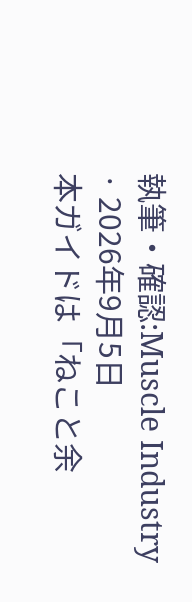執筆・確認:Muscle Industry · 2026年9月5日
本ガイドは「ねこと余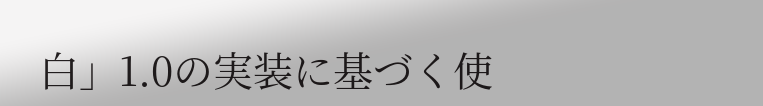白」1.0の実装に基づく使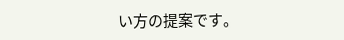い方の提案です。